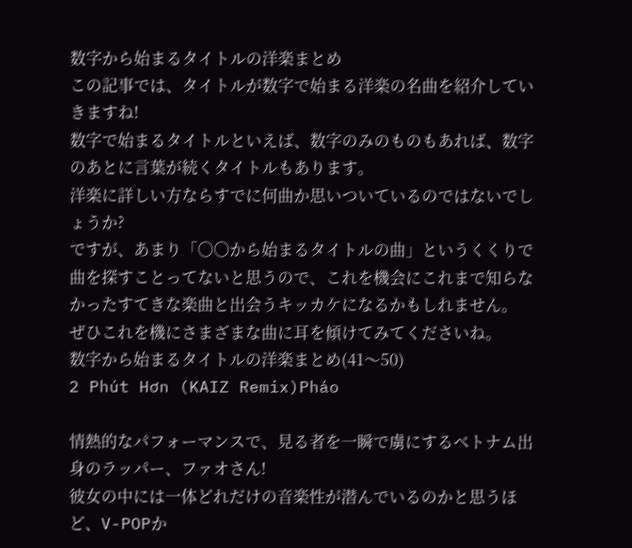数字から始まるタイトルの洋楽まとめ
この記事では、タイトルが数字で始まる洋楽の名曲を紹介していきますね!
数字で始まるタイトルといえば、数字のみのものもあれば、数字のあとに言葉が続くタイトルもあります。
洋楽に詳しい方ならすでに何曲か思いついているのではないでしょうか?
ですが、あまり「〇〇から始まるタイトルの曲」というくくりで曲を探すことってないと思うので、これを機会にこれまで知らなかったすてきな楽曲と出会うキッカケになるかもしれません。
ぜひこれを機にさまざまな曲に耳を傾けてみてくださいね。
数字から始まるタイトルの洋楽まとめ(41〜50)
2 Phút Hơn (KAIZ Remix)Pháo

情熱的なパフォーマンスで、見る者を一瞬で虜にするベトナム出身のラッパー、ファオさん!
彼女の中には一体どれだけの音楽性が潜んでいるのかと思うほど、V-POPか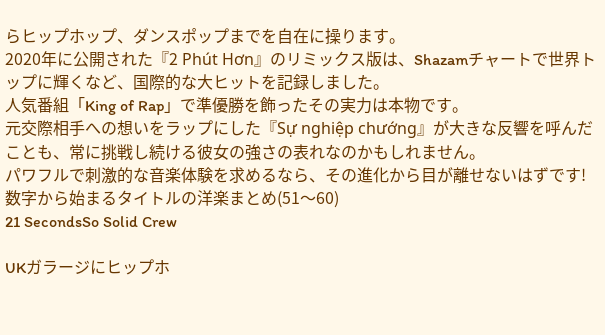らヒップホップ、ダンスポップまでを自在に操ります。
2020年に公開された『2 Phút Hơn』のリミックス版は、Shazamチャートで世界トップに輝くなど、国際的な大ヒットを記録しました。
人気番組「King of Rap」で準優勝を飾ったその実力は本物です。
元交際相手への想いをラップにした『Sự nghiệp chướng』が大きな反響を呼んだことも、常に挑戦し続ける彼女の強さの表れなのかもしれません。
パワフルで刺激的な音楽体験を求めるなら、その進化から目が離せないはずです!
数字から始まるタイトルの洋楽まとめ(51〜60)
21 SecondsSo Solid Crew

UKガラージにヒップホ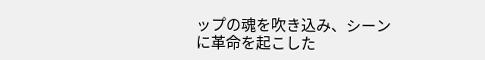ップの魂を吹き込み、シーンに革命を起こした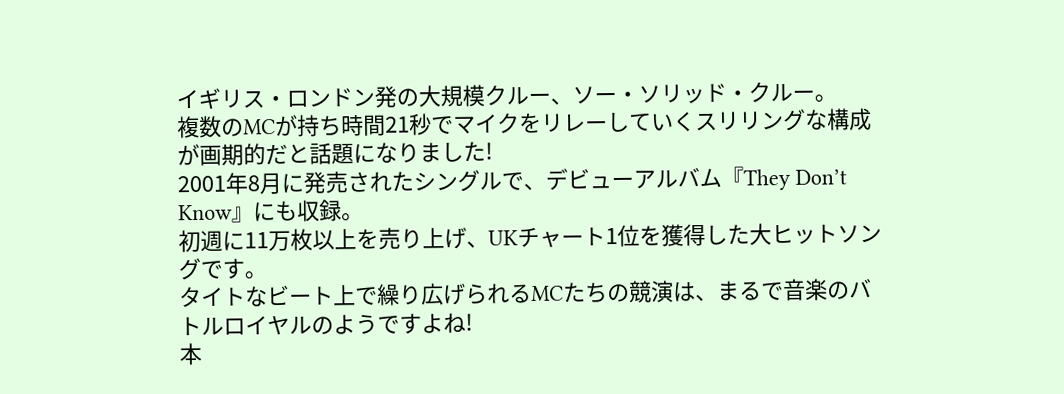イギリス・ロンドン発の大規模クルー、ソー・ソリッド・クルー。
複数のMCが持ち時間21秒でマイクをリレーしていくスリリングな構成が画期的だと話題になりました!
2001年8月に発売されたシングルで、デビューアルバム『They Don’t Know』にも収録。
初週に11万枚以上を売り上げ、UKチャート1位を獲得した大ヒットソングです。
タイトなビート上で繰り広げられるMCたちの競演は、まるで音楽のバトルロイヤルのようですよね!
本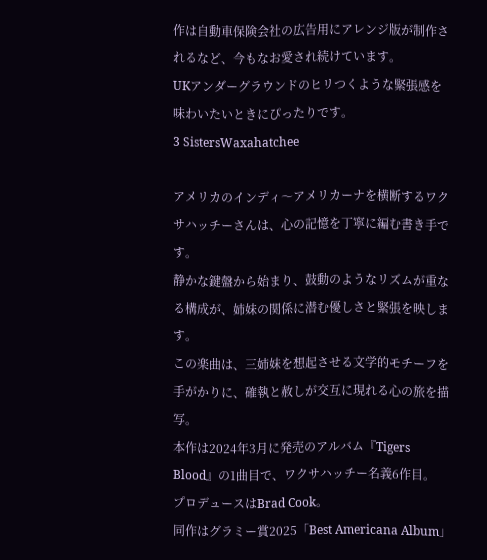作は自動車保険会社の広告用にアレンジ版が制作されるなど、今もなお愛され続けています。
UKアンダーグラウンドのヒリつくような緊張感を味わいたいときにぴったりです。
3 SistersWaxahatchee

アメリカのインディ〜アメリカーナを横断するワクサハッチーさんは、心の記憶を丁寧に編む書き手です。
静かな鍵盤から始まり、鼓動のようなリズムが重なる構成が、姉妹の関係に潜む優しさと緊張を映します。
この楽曲は、三姉妹を想起させる文学的モチーフを手がかりに、確執と赦しが交互に現れる心の旅を描写。
本作は2024年3月に発売のアルバム『Tigers Blood』の1曲目で、ワクサハッチー名義6作目。
プロデュースはBrad Cook。
同作はグラミー賞2025「Best Americana Album」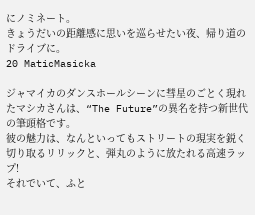にノミネート。
きょうだいの距離感に思いを巡らせたい夜、帰り道のドライブに。
20 MaticMasicka

ジャマイカのダンスホールシーンに彗星のごとく現れたマシカさんは、“The Future”の異名を持つ新世代の筆頭格です。
彼の魅力は、なんといってもストリートの現実を鋭く切り取るリリックと、弾丸のように放たれる高速ラップ!
それでいて、ふと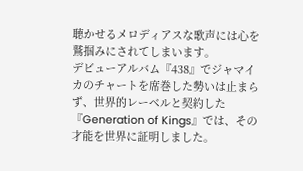聴かせるメロディアスな歌声には心を鷲掴みにされてしまいます。
デビューアルバム『438』でジャマイカのチャートを席巻した勢いは止まらず、世界的レーベルと契約した『Generation of Kings』では、その才能を世界に証明しました。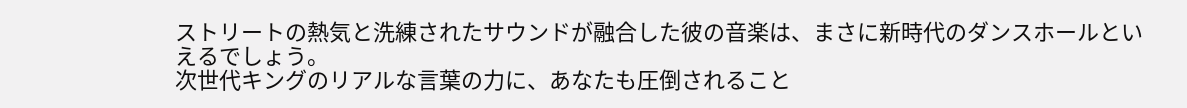ストリートの熱気と洗練されたサウンドが融合した彼の音楽は、まさに新時代のダンスホールといえるでしょう。
次世代キングのリアルな言葉の力に、あなたも圧倒されること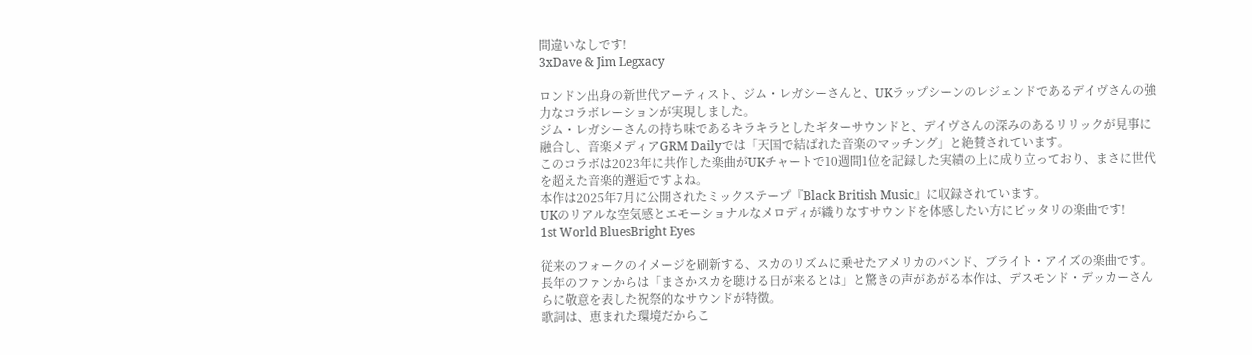間違いなしです!
3xDave & Jim Legxacy

ロンドン出身の新世代アーティスト、ジム・レガシーさんと、UKラップシーンのレジェンドであるデイヴさんの強力なコラボレーションが実現しました。
ジム・レガシーさんの持ち味であるキラキラとしたギターサウンドと、デイヴさんの深みのあるリリックが見事に融合し、音楽メディアGRM Dailyでは「天国で結ばれた音楽のマッチング」と絶賛されています。
このコラボは2023年に共作した楽曲がUKチャートで10週間1位を記録した実績の上に成り立っており、まさに世代を超えた音楽的邂逅ですよね。
本作は2025年7月に公開されたミックステープ『Black British Music』に収録されています。
UKのリアルな空気感とエモーショナルなメロディが織りなすサウンドを体感したい方にピッタリの楽曲です!
1st World BluesBright Eyes

従来のフォークのイメージを刷新する、スカのリズムに乗せたアメリカのバンド、ブライト・アイズの楽曲です。
長年のファンからは「まさかスカを聴ける日が来るとは」と驚きの声があがる本作は、デスモンド・デッカーさんらに敬意を表した祝祭的なサウンドが特徴。
歌詞は、恵まれた環境だからこ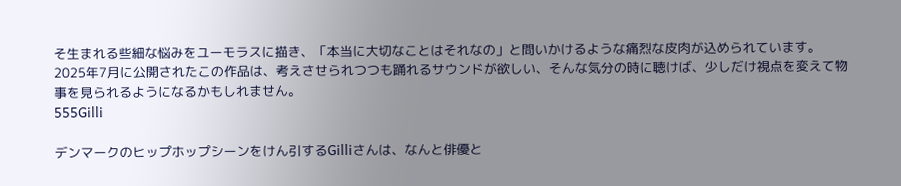そ生まれる些細な悩みをユーモラスに描き、「本当に大切なことはそれなの」と問いかけるような痛烈な皮肉が込められています。
2025年7月に公開されたこの作品は、考えさせられつつも踊れるサウンドが欲しい、そんな気分の時に聴けば、少しだけ視点を変えて物事を見られるようになるかもしれません。
555Gilli

デンマークのヒップホップシーンをけん引するGilliさんは、なんと俳優と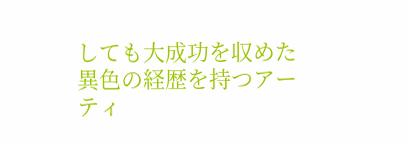しても大成功を収めた異色の経歴を持つアーティ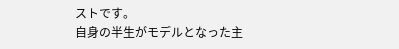ストです。
自身の半生がモデルとなった主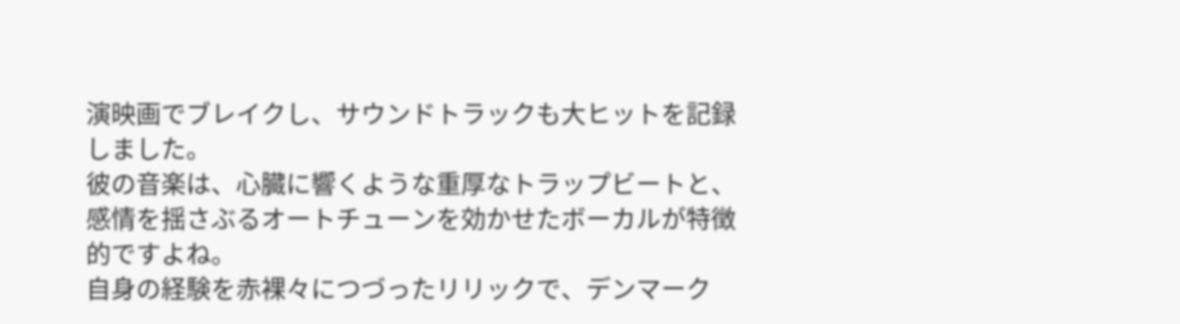演映画でブレイクし、サウンドトラックも大ヒットを記録しました。
彼の音楽は、心臓に響くような重厚なトラップビートと、感情を揺さぶるオートチューンを効かせたボーカルが特徴的ですよね。
自身の経験を赤裸々につづったリリックで、デンマーク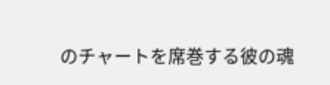のチャートを席巻する彼の魂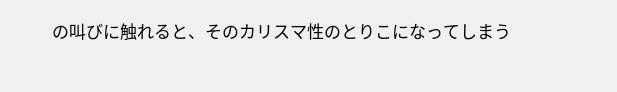の叫びに触れると、そのカリスマ性のとりこになってしまう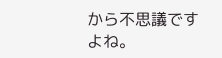から不思議ですよね。